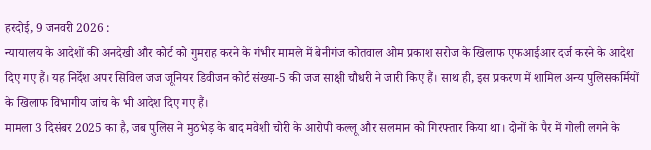हरदोई, 9 जनवरी 2026 :
न्यायालय के आदेशों की अनदेखी और कोर्ट को गुमराह करने के गंभीर मामले में बेनीगंज कोतवाल ओम प्रकाश सरोज के खिलाफ एफआईआर दर्ज करने के आदेश दिए गए हैं। यह निर्देश अपर सिविल जज जूनियर डिवीजन कोर्ट संख्या-5 की जज साक्षी चौधरी ने जारी किए हैं। साथ ही, इस प्रकरण में शामिल अन्य पुलिसकर्मियों के खिलाफ विभागीय जांच के भी आदेश दिए गए हैं।
मामला 3 दिसंबर 2025 का है, जब पुलिस ने मुठभेड़ के बाद मवेशी चोरी के आरोपी कल्लू और सलमान को गिरफ्तार किया था। दोनों के पैर में गोली लगने के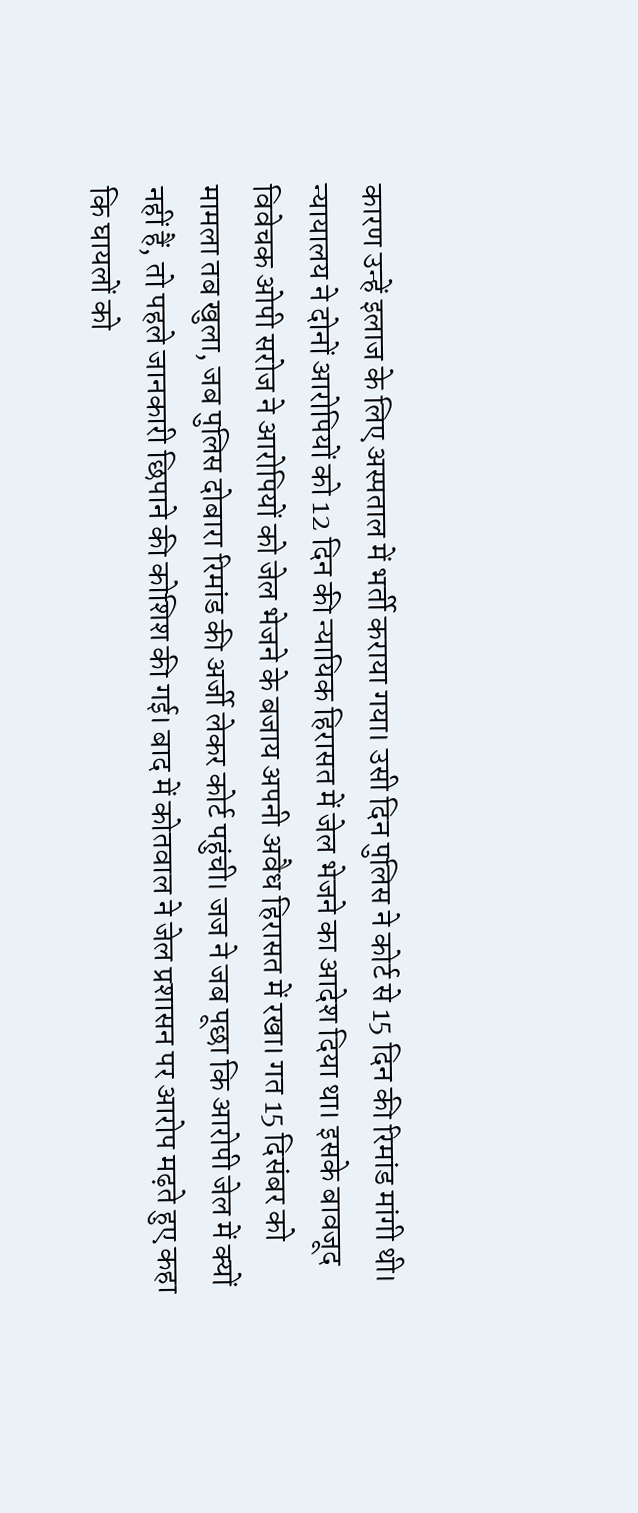कारण उन्हें इलाज के लिए अस्पताल में भर्ती कराया गया। उसी दिन पुलिस ने कोर्ट से 15 दिन की रिमांड मांगी थी।
न्यायालय ने दोनों आरोपियों को 12 दिन की न्यायिक हिरासत में जेल भेजने का आदेश दिया था। इसके बावजूद विवेचक ओपी सरोज ने आरोपियों को जेल भेजने के बजाय अपनी अवैध हिरासत में रखा। गत 15 दिसंबर को मामला तब खुला, जब पुलिस दोबारा रिमांड की अर्जी लेकर कोर्ट पहुंची। जज ने जब पूछा कि आरोपी जेल में क्यों नहीं हैं, तो पहले जानकारी छिपाने की कोशिश की गई। बाद में कोतवाल ने जेल प्रशासन पर आरोप मढ़ते हुए कहा कि घायलों को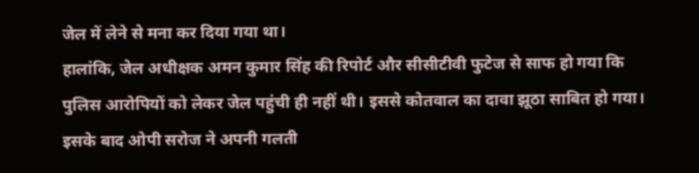जेल में लेने से मना कर दिया गया था।
हालांकि, जेल अधीक्षक अमन कुमार सिंह की रिपोर्ट और सीसीटीवी फुटेज से साफ हो गया कि पुलिस आरोपियों को लेकर जेल पहुंची ही नहीं थी। इससे कोतवाल का दावा झूठा साबित हो गया। इसके बाद ओपी सरोज ने अपनी गलती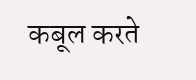कबूल करते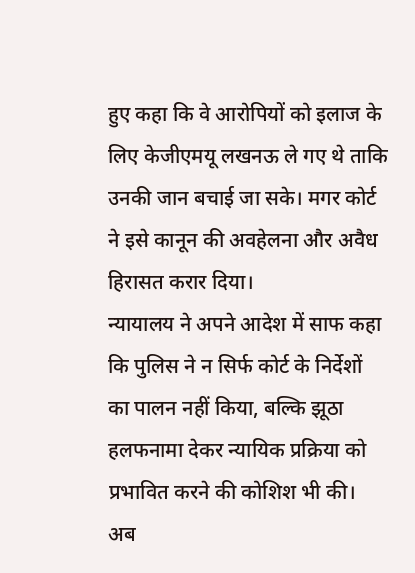हुए कहा कि वे आरोपियों को इलाज के लिए केजीएमयू लखनऊ ले गए थे ताकि उनकी जान बचाई जा सके। मगर कोर्ट ने इसे कानून की अवहेलना और अवैध हिरासत करार दिया।
न्यायालय ने अपने आदेश में साफ कहा कि पुलिस ने न सिर्फ कोर्ट के निर्देशों का पालन नहीं किया, बल्कि झूठा हलफनामा देकर न्यायिक प्रक्रिया को प्रभावित करने की कोशिश भी की। अब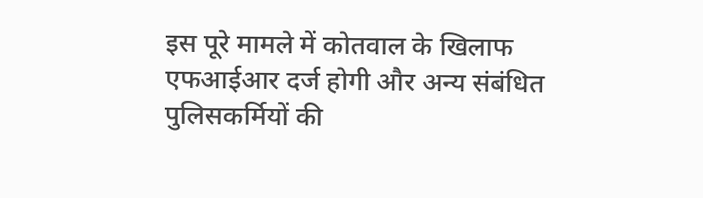इस पूरे मामले में कोतवाल के खिलाफ एफआईआर दर्ज होगी और अन्य संबंधित पुलिसकर्मियों की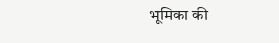भूमिका की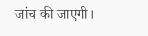जांच की जाएगी।